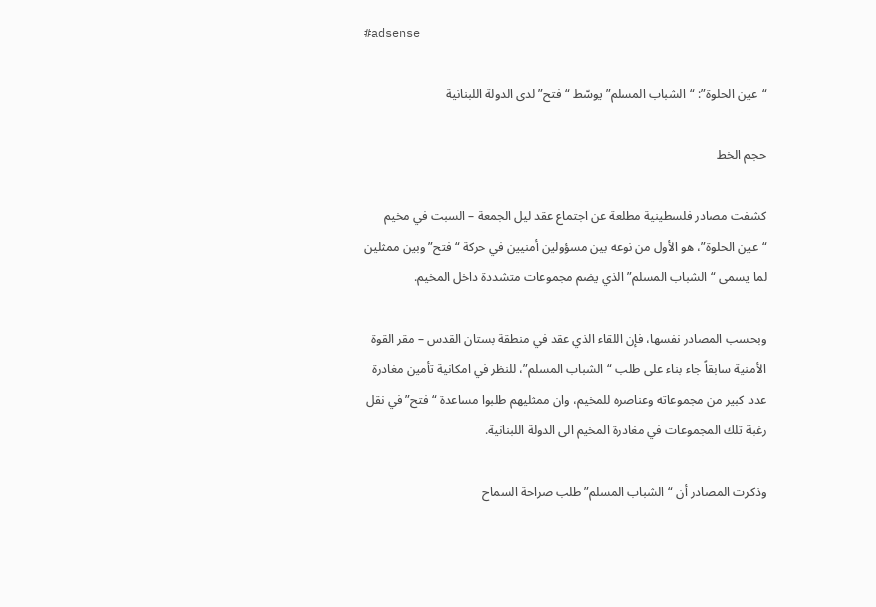#adsense

“عين الحلوة”: “الشباب المسلم” يوسّط “فتح” لدى الدولة اللبنانية

حجم الخط

كشفت مصادر فلسطينية مطلعة عن اجتماع عقد ليل الجمعة – السبت في مخيم “عين الحلوة”، هو الأول من نوعه بين مسؤولين أمنيين في حركة “فتح” وبين ممثلين لما يسمى “الشباب المسلم” الذي يضم مجموعات متشددة داخل المخيم.

وبحسب المصادر نفسها، فإن اللقاء الذي عقد في منطقة بستان القدس – مقر القوة الأمنية سابقاً جاء بناء على طلب “الشباب المسلم”، للنظر في امكانية تأمين مغادرة عدد كبير من مجموعاته وعناصره للمخيم، وان ممثليهم طلبوا مساعدة “فتح” في نقل رغبة تلك المجموعات في مغادرة المخيم الى الدولة اللبنانية.

وذكرت المصادر أن “الشباب المسلم” طلب صراحة السماح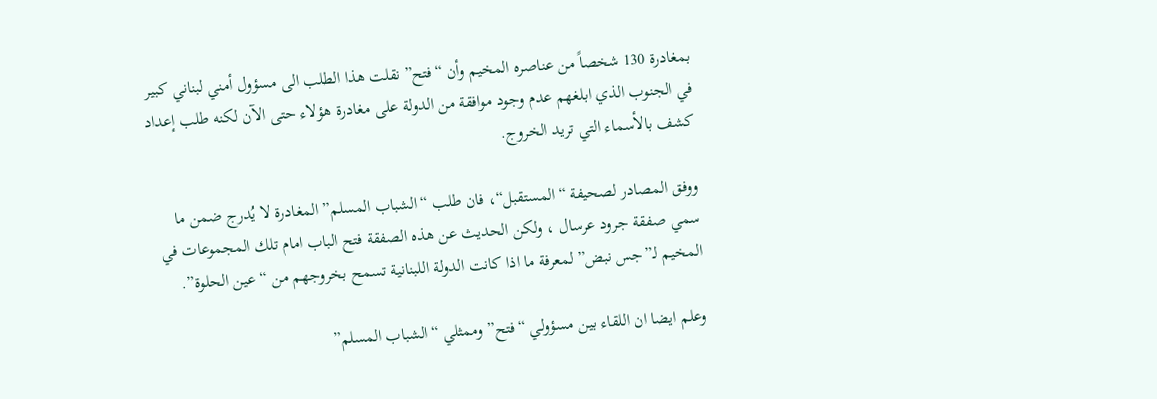بمغادرة 130 شخصاً من عناصره المخيم وأن “فتح” نقلت هذا الطلب الى مسؤول أمني لبناني كبير في الجنوب الذي ابلغهم عدم وجود موافقة من الدولة على مغادرة هؤلاء حتى الآن لكنه طلب إعداد كشف بالأسماء التي تريد الخروج.

ووفق المصادر لصحيفة “المستقبل“، فان طلب “الشباب المسلم” المغادرة لا يُدرج ضمن ما سمي صفقة جرود عرسال ، ولكن الحديث عن هذه الصفقة فتح الباب امام تلك المجموعات في المخيم لـ”جس نبض” لمعرفة ما اذا كانت الدولة اللبنانية تسمح بخروجهم من “عين الحلوة”.

وعلم ايضا ان اللقاء بين مسؤولي “فتح” وممثلي “الشباب المسلم”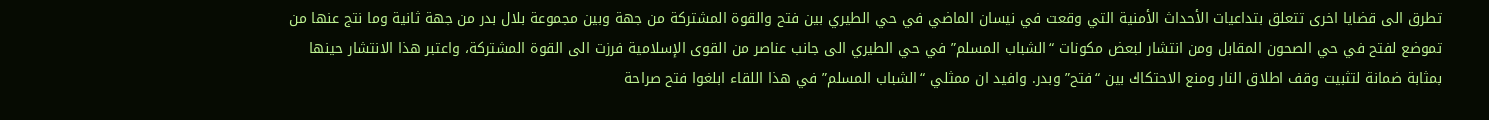تطرق الى قضايا اخرى تتعلق بتداعيات الأحداث الأمنية التي وقعت في نيسان الماضي في حي الطيري بين فتح والقوة المشتركة من جهة وبين مجموعة بلال بدر من جهة ثانية وما نتج عنها من تموضع لفتح في حي الصحون المقابل ومن انتشار لبعض مكونات “الشباب المسلم” في حي الطيري الى جانب عناصر من القوى الإسلامية فرزت الى القوة المشتركة، واعتبر هذا الانتشار حينها بمثابة ضمانة لتثبيت وقف اطلاق النار ومنع الاحتكاك بين “فتح” وبدر. وافيد ان ممثلي “الشباب المسلم” في هذا اللقاء ابلغوا فتح صراحة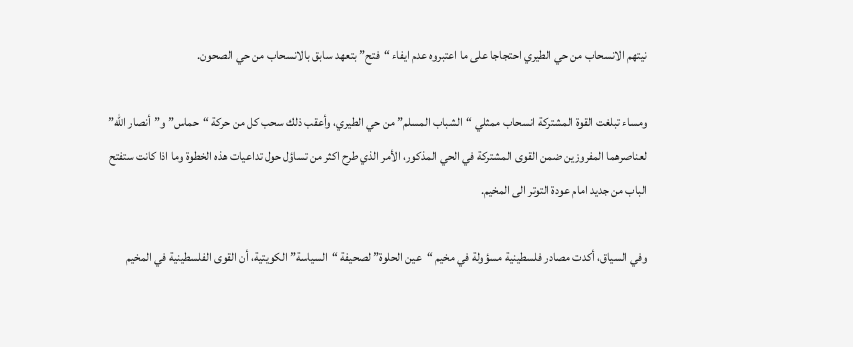نيتهم الانسحاب من حي الطيري احتجاجا على ما اعتبروه عدم ايفاء “فتح” بتعهد سابق بالانسحاب من حي الصحون.

ومساء تبلغت القوة المشتركة انسحاب ممثلي “الشباب المسلم” من حي الطيري، وأعقب ذلك سحب كل من حركة “حماس” و”أنصار الله” لعناصرهما المفروزين ضمن القوى المشتركة في الحي المذكور، الأمر الذي طرح اكثر من تساؤل حول تداعيات هذه الخطوة وما اذا كانت ستفتح الباب من جديد امام عودة التوتر الى المخيم.

وفي السياق، أكدت مصادر فلسطينية مسؤولة في مخيم “عين الحلوة” لصحيفة “السياسة” الكويتية، أن القوى الفلسطينية في المخيم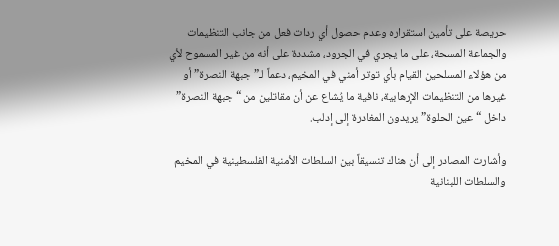حريصة على تأمين استقراره وعدم حصول أي ردات فعل من جانب التنظيمات والجماعة المسحة، على ما يجري في الجرود، مشددة على أنه من غير المسموح لأي من هؤلاء المسلحين القيام بأي توتر أمني في المخيم، دعماً لـ”جبهة النصرة” أو غيرها من التنظيمات الإرهابية، نافية ما يُشاع عن أن مقاتلين من “جبهة النصرة” داخل “عين الحلوة” يريدون المغادرة إلى إدلب.

وأشارت المصادر إلى أن هناك تنسيقاً بين السلطات الأمنية الفلسطينية في المخيم والسلطات اللبنانية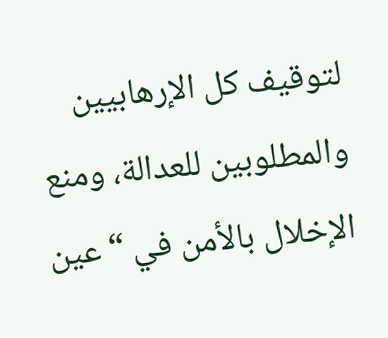لتوقيف كل الإرهابيين والمطلوبين للعدالة، ومنع الإخلال بالأمن في “عين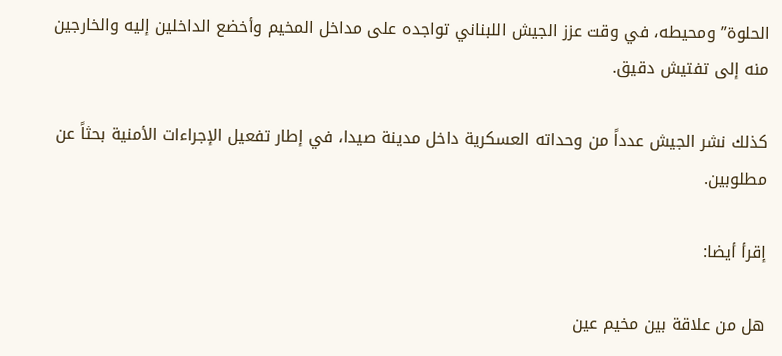الحلوة” ومحيطه، في وقت عزز الجيش اللبناني تواجده على مداخل المخيم وأخضع الداخلين إليه والخارجين منه إلى تفتيش دقيق.

كذلك نشر الجيش عدداً من وحداته العسكرية داخل مدينة صيدا، في إطار تفعيل الإجراءات الأمنية بحثاً عن مطلوبين.

إقرأ أيضا:

هل من علاقة بين مخيم عين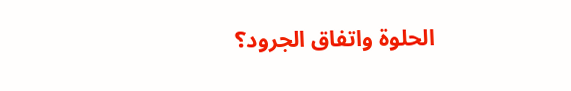الحلوة واتفاق الجرود؟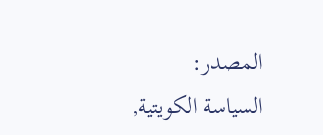المصدر:
السياسة الكويتية,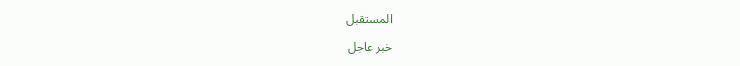المستقبل

خبر عاجل